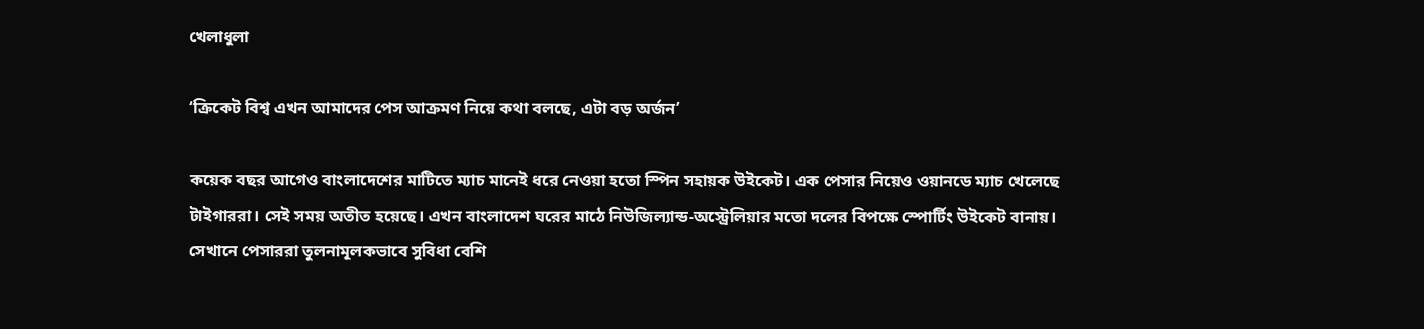খেলাধুলা

‘ক্রিকেট বিশ্ব এখন আমাদের পেস আক্রমণ নিয়ে কথা বলছে, এটা বড় অর্জন’

কয়েক বছর আগেও বাংলাদেশের মাটিতে ম্যাচ মানেই ধরে নেওয়া হতো স্পিন সহায়ক উইকেট। এক পেসার নিয়েও ওয়ানডে ম্যাচ খেলেছে টাইগাররা। সেই সময় অতীত হয়েছে। এখন বাংলাদেশ ঘরের মাঠে নিউজিল্যান্ড-অস্ট্রেলিয়ার মতো দলের বিপক্ষে স্পোর্টিং উইকেট বানায়। সেখানে পেসাররা তুলনামূলকভাবে সুবিধা বেশি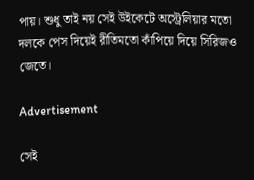পায়। শুধু তাই নয় সেই উইকেটে অস্ট্রেলিয়ার মতো দলকে পেস দিয়েই রীতিমতো কাঁপিয়ে দিয়ে সিরিজও জেতে।

Advertisement

সেই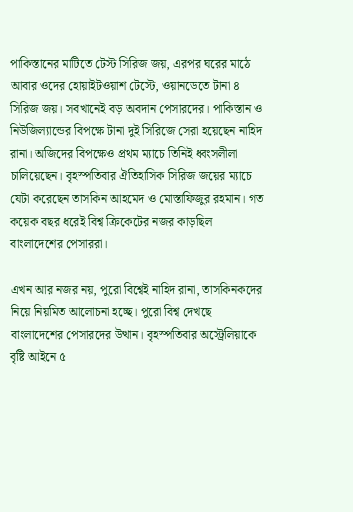পাকিস্তানের মাটিতে টেস্ট সিরিজ জয়, এরপর ঘরের মাঠে আবার ওদের হোয়াইটওয়াশ টেস্টে, ওয়ানডেতে টানা ৪ সিরিজ জয়। সবখানেই বড় অবদান পেসারদের। পাকিস্তান ও নিউজিল্যান্ডের বিপক্ষে টানা দুই সিরিজে সেরা হয়েছেন নাহিদ রানা। অজিদের বিপক্ষেও প্রথম ম্যাচে তিনিই ধ্বংসলীলা চালিয়েছেন। বৃহস্পতিবার ঐতিহাসিক সিরিজ জয়ের ম্যাচে যেটা করেছেন তাসকিন আহমেদ ও মোস্তাফিজুর রহমান। গত কয়েক বছর ধরেই বিশ্ব ক্রিকেটের নজর কাড়ছিল বাংলাদেশের পেসাররা।

এখন আর নজর নয়, পুরো বিশ্বেই নাহিদ রানা, তাসকিনকদের নিয়ে নিয়মিত আলোচনা হচ্ছে। পুরো বিশ্ব দেখছে বাংলাদেশের পেসারদের উত্থান। বৃহস্পতিবার অস্ট্রেলিয়াকে বৃষ্টি আইনে ৫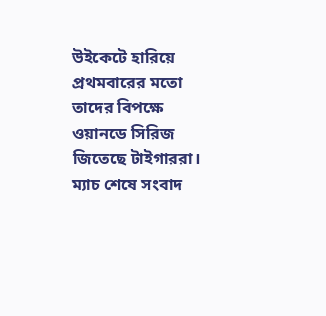উইকেটে হারিয়ে প্রথমবারের মতো তাদের বিপক্ষে ওয়ানডে সিরিজ জিতেছে টাইগাররা। ম্যাচ শেষে সংবাদ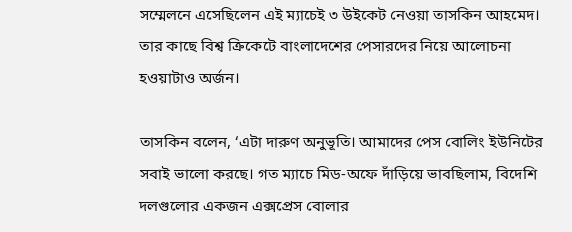সম্মেলনে এসেছিলেন এই ম্যাচেই ৩ উইকেট নেওয়া তাসকিন আহমেদ। তার কাছে বিশ্ব ক্রিকেটে বাংলাদেশের পেসারদের নিয়ে আলোচনা হওয়াটাও অর্জন।

তাসকিন বলেন, ‘এটা দারুণ অনুভূতি। আমাদের পেস বোলিং ইউনিটের সবাই ভালো করছে। গত ম্যাচে মিড-অফে দাঁড়িয়ে ভাবছিলাম, বিদেশি দলগুলোর একজন এক্সপ্রেস বোলার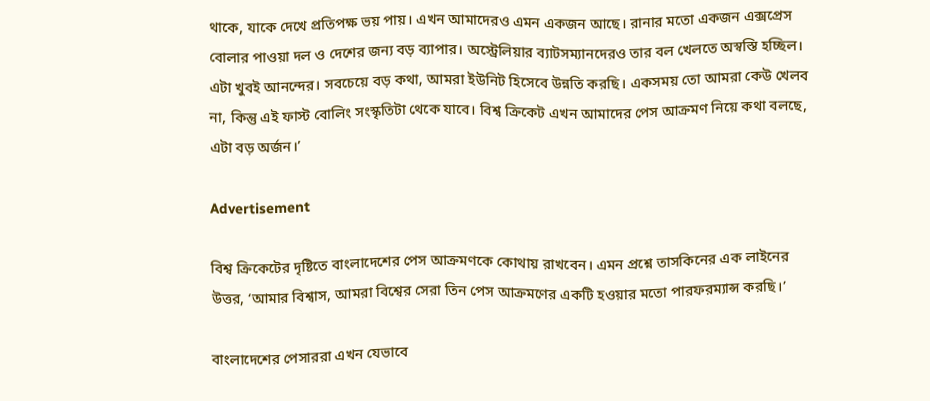থাকে, যাকে দেখে প্রতিপক্ষ ভয় পায়। এখন আমাদেরও এমন একজন আছে। রানার মতো একজন এক্সপ্রেস বোলার পাওয়া দল ও দেশের জন্য বড় ব্যাপার। অস্ট্রেলিয়ার ব্যাটসম্যানদেরও তার বল খেলতে অস্বস্তি হচ্ছিল। এটা খুবই আনন্দের। সবচেয়ে বড় কথা, আমরা ইউনিট হিসেবে উন্নতি করছি। একসময় তো আমরা কেউ খেলব না, কিন্তু এই ফাস্ট বোলিং সংস্কৃতিটা থেকে যাবে। বিশ্ব ক্রিকেট এখন আমাদের পেস আক্রমণ নিয়ে কথা বলছে, এটা বড় অর্জন।’

Advertisement

বিশ্ব ক্রিকেটের দৃষ্টিতে বাংলাদেশের পেস আক্রমণকে কোথায় রাখবেন। এমন প্রশ্নে তাসকিনের এক লাইনের উত্তর, ‘আমার বিশ্বাস, আমরা বিশ্বের সেরা তিন পেস আক্রমণের একটি হওয়ার মতো পারফরম্যান্স করছি।’

বাংলাদেশের পেসাররা এখন যেভাবে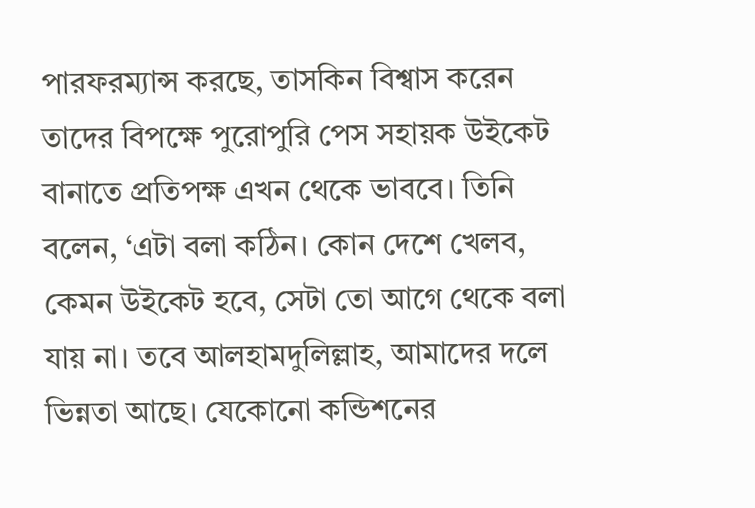পারফরম্যান্স করছে, তাসকিন বিশ্বাস করেন তাদের বিপক্ষে পুরোপুরি পেস সহায়ক উইকেট বানাতে প্রতিপক্ষ এখন থেকে ভাববে। তিনি বলেন, ‘এটা বলা কঠিন। কোন দেশে খেলব, কেমন উইকেট হবে, সেটা তো আগে থেকে বলা যায় না। তবে আলহামদুলিল্লাহ, আমাদের দলে ভিন্নতা আছে। যেকোনো কন্ডিশনের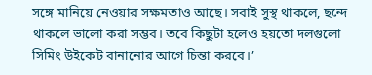সঙ্গে মানিয়ে নেওয়ার সক্ষমতাও আছে। সবাই সুস্থ থাকলে, ছন্দে থাকলে ভালো করা সম্ভব। তবে কিছুটা হলেও হয়তো দলগুলো সিমিং উইকেট বানানোর আগে চিন্তা করবে।’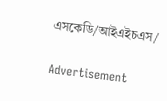এসকেডি/আইএইচএস/

Advertisement